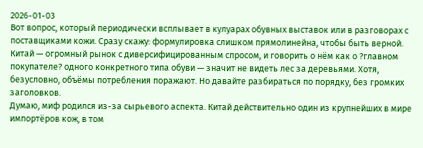2026-01-03
Вот вопрос, который периодически всплывает в кулуарах обувных выставок или в разговорах с поставщиками кожи. Сразу скажу: формулировка слишком прямолинейна, чтобы быть верной. Китай — огромный рынок с диверсифицированным спросом, и говорить о нём как о ?главном покупателе? одного конкретного типа обуви — значит не видеть лес за деревьями. Хотя, безусловно, объёмы потребления поражают. Но давайте разбираться по порядку, без громких заголовков.
Думаю, миф родился из-за сырьевого аспекта. Китай действительно один из крупнейших в мире импортёров кож, в том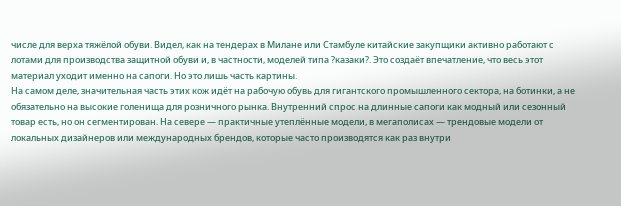числе для верха тяжёлой обуви. Видел, как на тендерах в Милане или Стамбуле китайские закупщики активно работают с лотами для производства защитной обуви и, в частности, моделей типа ?казаки?. Это создаёт впечатление, что весь этот материал уходит именно на сапоги. Но это лишь часть картины.
На самом деле, значительная часть этих кож идёт на рабочую обувь для гигантского промышленного сектора, на ботинки, а не обязательно на высокие голенища для розничного рынка. Внутренний спрос на длинные сапоги как модный или сезонный товар есть, но он сегментирован. На севере — практичные утеплённые модели, в мегаполисах — трендовые модели от локальных дизайнеров или международных брендов, которые часто производятся как раз внутри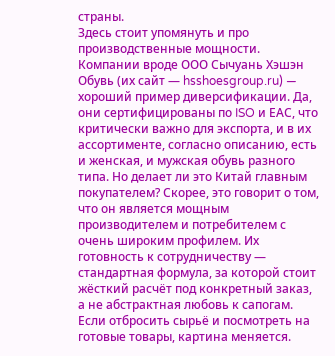страны.
Здесь стоит упомянуть и про производственные мощности. Компании вроде ООО Сычуань Хэшэн Обувь (их сайт — hsshoesgroup.ru) — хороший пример диверсификации. Да, они сертифицированы по ISO и ЕАС, что критически важно для экспорта, и в их ассортименте, согласно описанию, есть и женская, и мужская обувь разного типа. Но делает ли это Китай главным покупателем? Скорее, это говорит о том, что он является мощным производителем и потребителем с очень широким профилем. Их готовность к сотрудничеству — стандартная формула, за которой стоит жёсткий расчёт под конкретный заказ, а не абстрактная любовь к сапогам.
Если отбросить сырьё и посмотреть на готовые товары, картина меняется.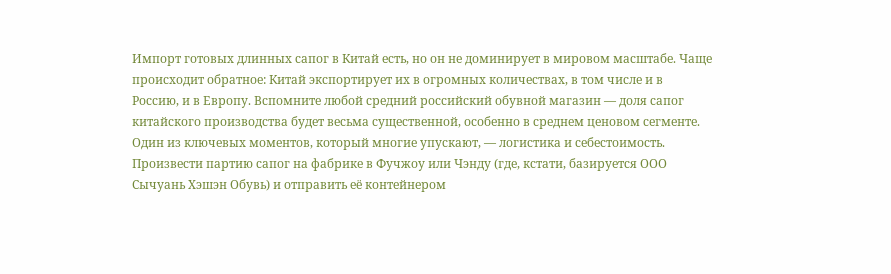Импорт готовых длинных сапог в Китай есть, но он не доминирует в мировом масштабе. Чаще происходит обратное: Китай экспортирует их в огромных количествах, в том числе и в Россию, и в Европу. Вспомните любой средний российский обувной магазин — доля сапог китайского производства будет весьма существенной, особенно в среднем ценовом сегменте.
Один из ключевых моментов, который многие упускают, — логистика и себестоимость. Произвести партию сапог на фабрике в Фучжоу или Чэнду (где, кстати, базируется ООО Сычуань Хэшэн Обувь) и отправить её контейнером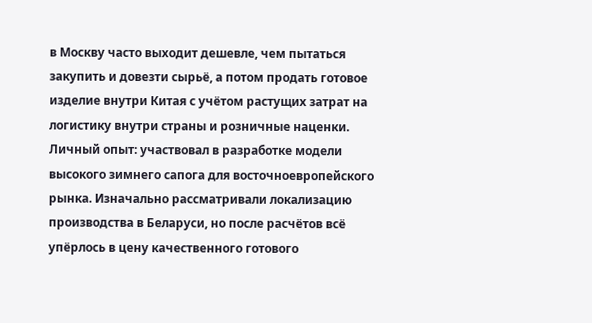в Москву часто выходит дешевле, чем пытаться закупить и довезти сырьё, а потом продать готовое изделие внутри Китая с учётом растущих затрат на логистику внутри страны и розничные наценки.
Личный опыт: участвовал в разработке модели высокого зимнего сапога для восточноевропейского рынка. Изначально рассматривали локализацию производства в Беларуси, но после расчётов всё упёрлось в цену качественного готового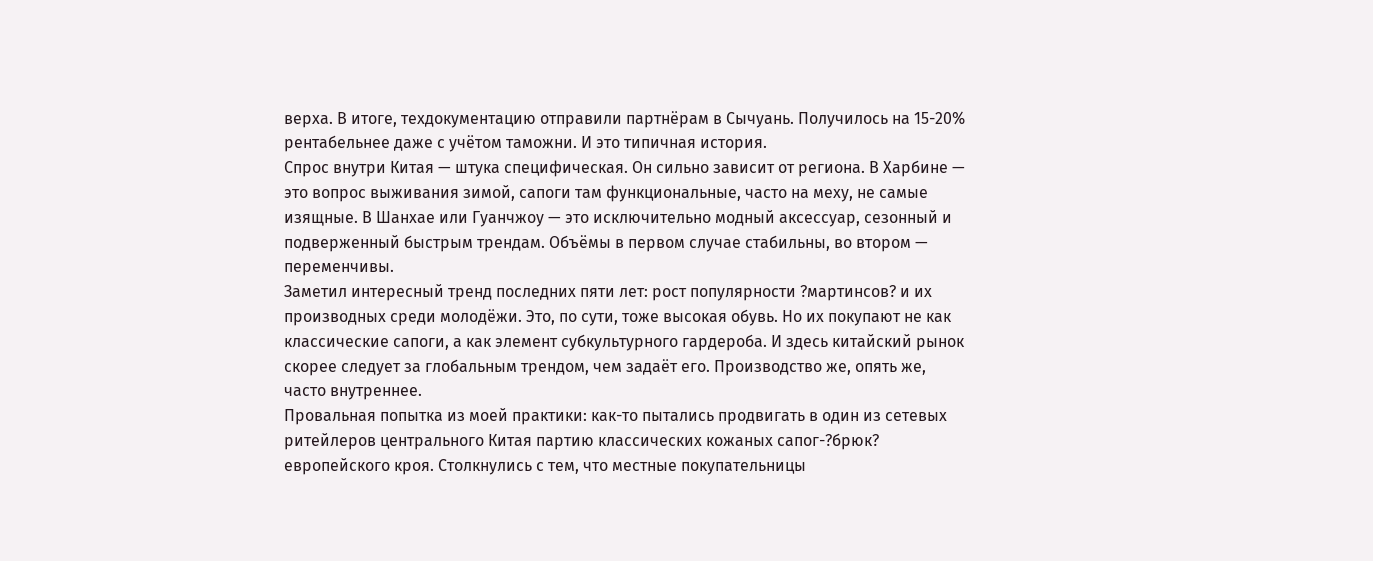верха. В итоге, техдокументацию отправили партнёрам в Сычуань. Получилось на 15-20% рентабельнее даже с учётом таможни. И это типичная история.
Спрос внутри Китая — штука специфическая. Он сильно зависит от региона. В Харбине — это вопрос выживания зимой, сапоги там функциональные, часто на меху, не самые изящные. В Шанхае или Гуанчжоу — это исключительно модный аксессуар, сезонный и подверженный быстрым трендам. Объёмы в первом случае стабильны, во втором — переменчивы.
Заметил интересный тренд последних пяти лет: рост популярности ?мартинсов? и их производных среди молодёжи. Это, по сути, тоже высокая обувь. Но их покупают не как классические сапоги, а как элемент субкультурного гардероба. И здесь китайский рынок скорее следует за глобальным трендом, чем задаёт его. Производство же, опять же, часто внутреннее.
Провальная попытка из моей практики: как-то пытались продвигать в один из сетевых ритейлеров центрального Китая партию классических кожаных сапог-?брюк? европейского кроя. Столкнулись с тем, что местные покупательницы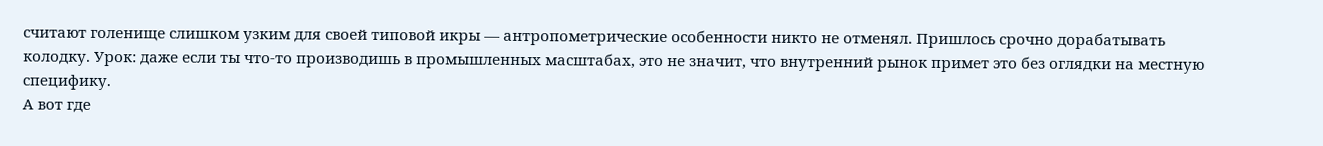считают голенище слишком узким для своей типовой икры — антропометрические особенности никто не отменял. Пришлось срочно дорабатывать колодку. Урок: даже если ты что-то производишь в промышленных масштабах, это не значит, что внутренний рынок примет это без оглядки на местную специфику.
А вот где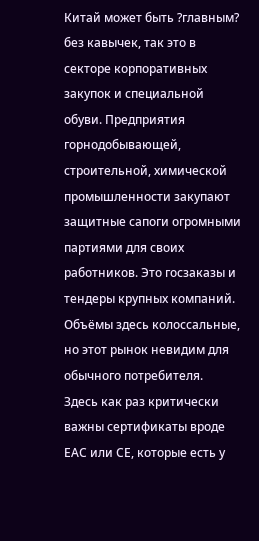Китай может быть ?главным? без кавычек, так это в секторе корпоративных закупок и специальной обуви. Предприятия горнодобывающей, строительной, химической промышленности закупают защитные сапоги огромными партиями для своих работников. Это госзаказы и тендеры крупных компаний. Объёмы здесь колоссальные, но этот рынок невидим для обычного потребителя.
Здесь как раз критически важны сертификаты вроде ЕАС или СЕ, которые есть у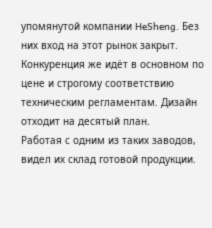упомянутой компании HeSheng. Без них вход на этот рынок закрыт. Конкуренция же идёт в основном по цене и строгому соответствию техническим регламентам. Дизайн отходит на десятый план.
Работая с одним из таких заводов, видел их склад готовой продукции.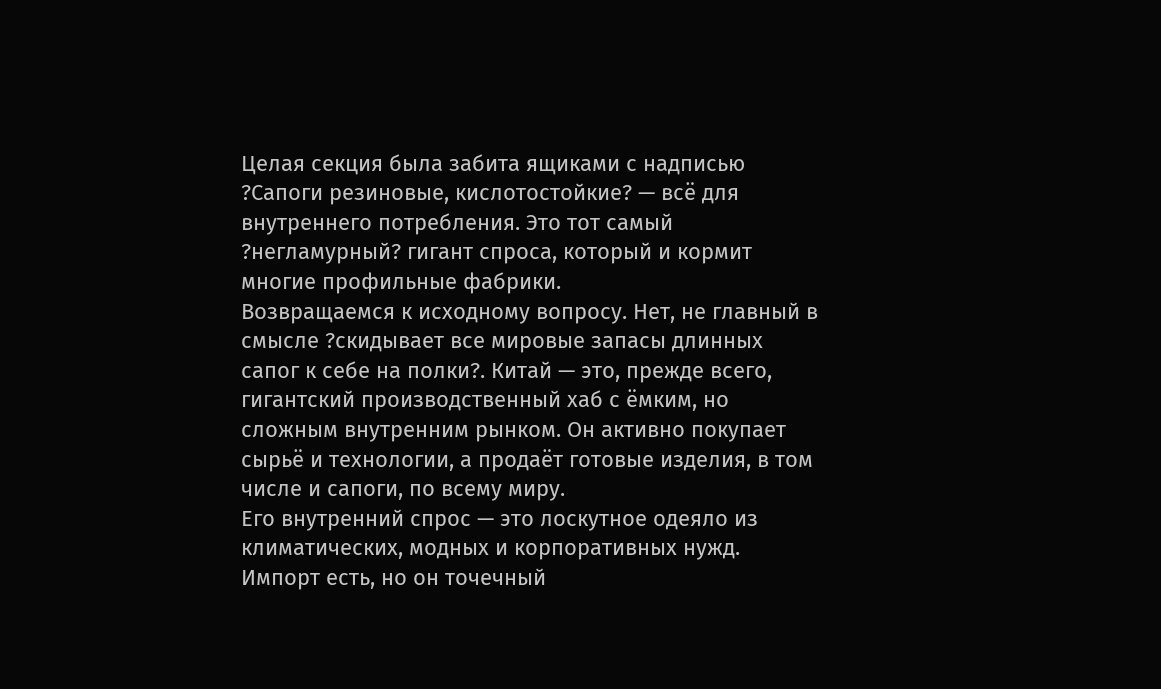Целая секция была забита ящиками с надписью ?Сапоги резиновые, кислотостойкие? — всё для внутреннего потребления. Это тот самый ?негламурный? гигант спроса, который и кормит многие профильные фабрики.
Возвращаемся к исходному вопросу. Нет, не главный в смысле ?скидывает все мировые запасы длинных сапог к себе на полки?. Китай — это, прежде всего, гигантский производственный хаб с ёмким, но сложным внутренним рынком. Он активно покупает сырьё и технологии, а продаёт готовые изделия, в том числе и сапоги, по всему миру.
Его внутренний спрос — это лоскутное одеяло из климатических, модных и корпоративных нужд. Импорт есть, но он точечный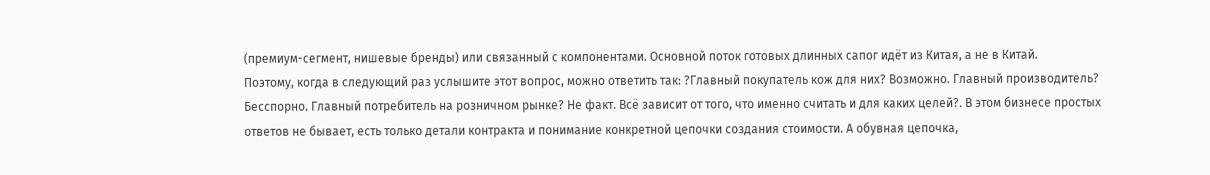(премиум-сегмент, нишевые бренды) или связанный с компонентами. Основной поток готовых длинных сапог идёт из Китая, а не в Китай.
Поэтому, когда в следующий раз услышите этот вопрос, можно ответить так: ?Главный покупатель кож для них? Возможно. Главный производитель? Бесспорно. Главный потребитель на розничном рынке? Не факт. Всё зависит от того, что именно считать и для каких целей?. В этом бизнесе простых ответов не бывает, есть только детали контракта и понимание конкретной цепочки создания стоимости. А обувная цепочка,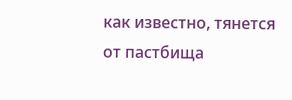как известно, тянется от пастбища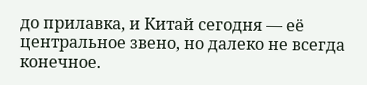до прилавка, и Китай сегодня — её центральное звено, но далеко не всегда конечное.